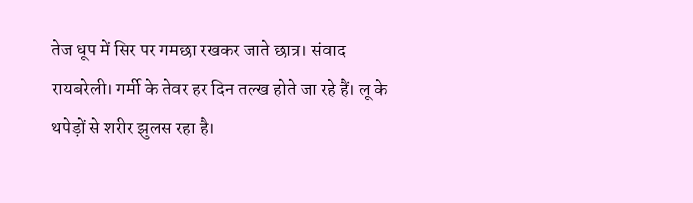तेज धूप में सिर पर गमछा रखकर जाते छात्र। संवाद
रायबरेली। गर्मी के तेवर हर दिन तल्ख होते जा रहे हैं। लू के थपेड़ों से शरीर झुलस रहा है।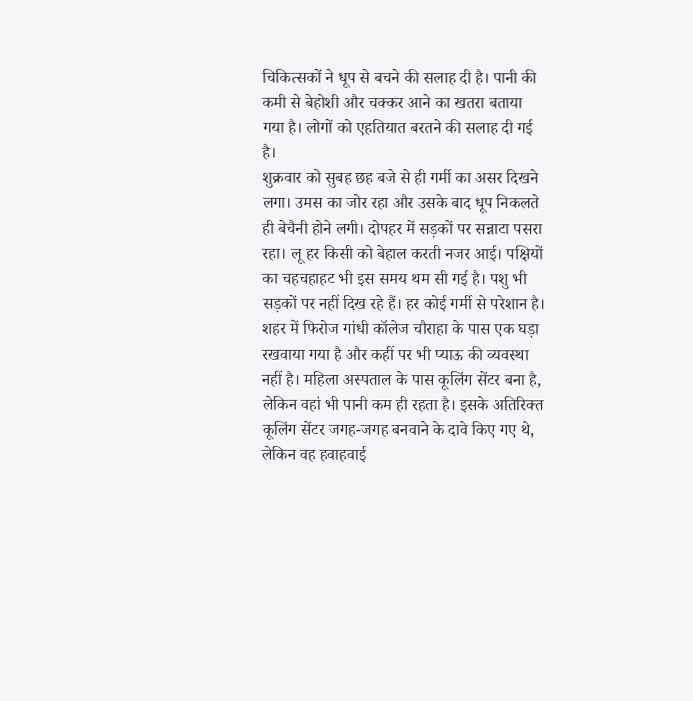चिकित्सकों ने धूप से बचने की सलाह दी है। पानी की कमी से बेहोशी और चक्कर आने का खतरा बताया गया है। लोगों को एहतियात बरतने की सलाह दी गई है।
शुक्रवार को सुबह छह बजे से ही गर्मी का असर दिखने लगा। उमस का जोर रहा और उसके बाद धूप निकलते ही बेचैनी होने लगी। दोपहर में सड़कों पर सन्नाटा पसरा रहा। लू हर किसी को बेहाल करती नजर आई। पक्षियों का चहचहाहट भी इस समय थम सी गई है। पशु भी सड़कों पर नहीं दिख रहे हैं। हर कोई गर्मी से परेशान है।
शहर में फिरोज गांधी कॉलेज चौराहा के पास एक घड़ा रखवाया गया है और कहीं पर भी प्याऊ की व्यवस्था नहीं है। महिला अस्पताल के पास कूलिंग सेंटर बना है, लेकिन वहां भी पानी कम ही रहता है। इसके अतिरिक्त कूलिंग सेंटर जगह-जगह बनवाने के दावे किए गए थे, लेकिन वह हवाहवाई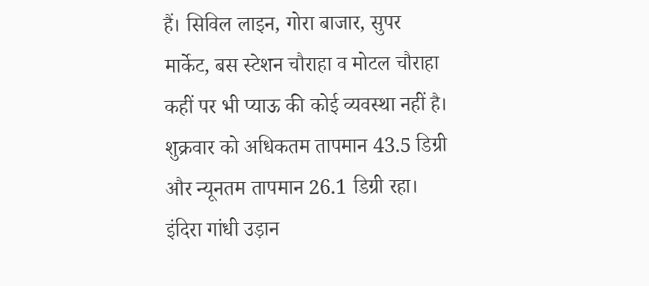हैं। सिविल लाइन, गोरा बाजार, सुपर मार्केट, बस स्टेशन चौराहा व मोटल चौराहा कहीं पर भी प्याऊ की कोई व्यवस्था नहीं है।
शुक्रवार को अधिकतम तापमान 43.5 डिग्री और न्यूनतम तापमान 26.1 डिग्री रहा। इंदिरा गांधी उड़ान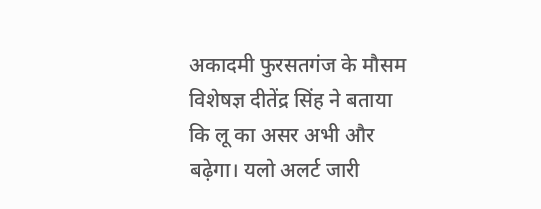अकादमी फुरसतगंज के मौसम विशेषज्ञ दीतेंद्र सिंह ने बताया कि लू का असर अभी और बढ़ेगा। यलो अलर्ट जारी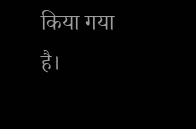किया गया है।